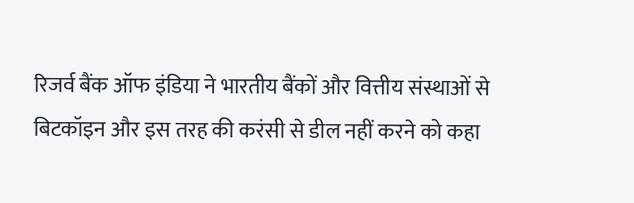रिजर्व बैंक ऑफ इंडिया ने भारतीय बैंकों और वित्तीय संस्थाओं से बिटकॉइन और इस तरह की करंसी से डील नहीं करने को कहा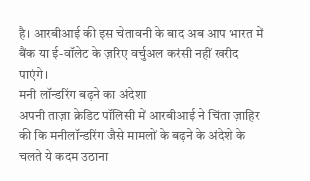है। आरबीआई की इस चेतावनी के बाद अब आप भारत में बैंक या ई-वॉलेट के ज़रिए वर्चुअल करंसी नहीं खरीद पाएंगे।
मनी लॉन्डरिंग बढ़ने का अंदेशा
अपनी ताज़ा क्रेडिट पॉलिसी में आरबीआई ने चिंता ज़ाहिर की कि मनीलॉन्डरिंग जैसे मामलों के बढ़ने के अंदेशे के चलते ये कदम उठाना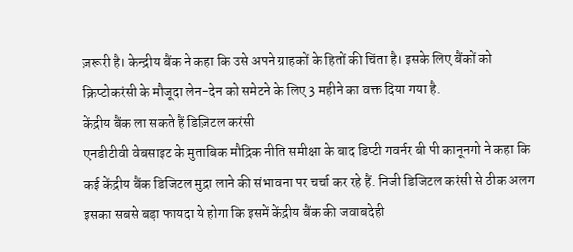ज़रूरी है। केन्द्रीय बैंक ने कहा कि उसे अपने ग्राहकों के हितों की चिंता है। इसके लिए बैंकों को क्रिप्टोकरंसी के मौजूदा लेन-देन को समेटने के लिए 3 महीने का वक्त दिया गया है.
केंद्रीय बैंक ला सकते हैं डिज़िटल करंसी
एनडीटीवी वेबसाइट के मुताबिक मौद्रिक नीति समीक्षा के बाद डिप्टी गवर्नर बी पी कानूनगो ने कहा कि कई केंद्रीय बैंक डिजिटल मुद्रा लाने की संभावना पर चर्चा कर रहे हैं. निजी डिजिटल करंसी से ठीक अलग इसका सबसे बड़ा फायदा ये होगा कि इसमें केंद्रीय बैंक की जवाबदेही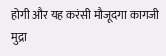होगी और यह करंसी मौजूदगा कागजी मुद्रा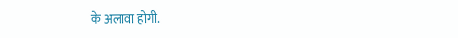के अलावा होगी.